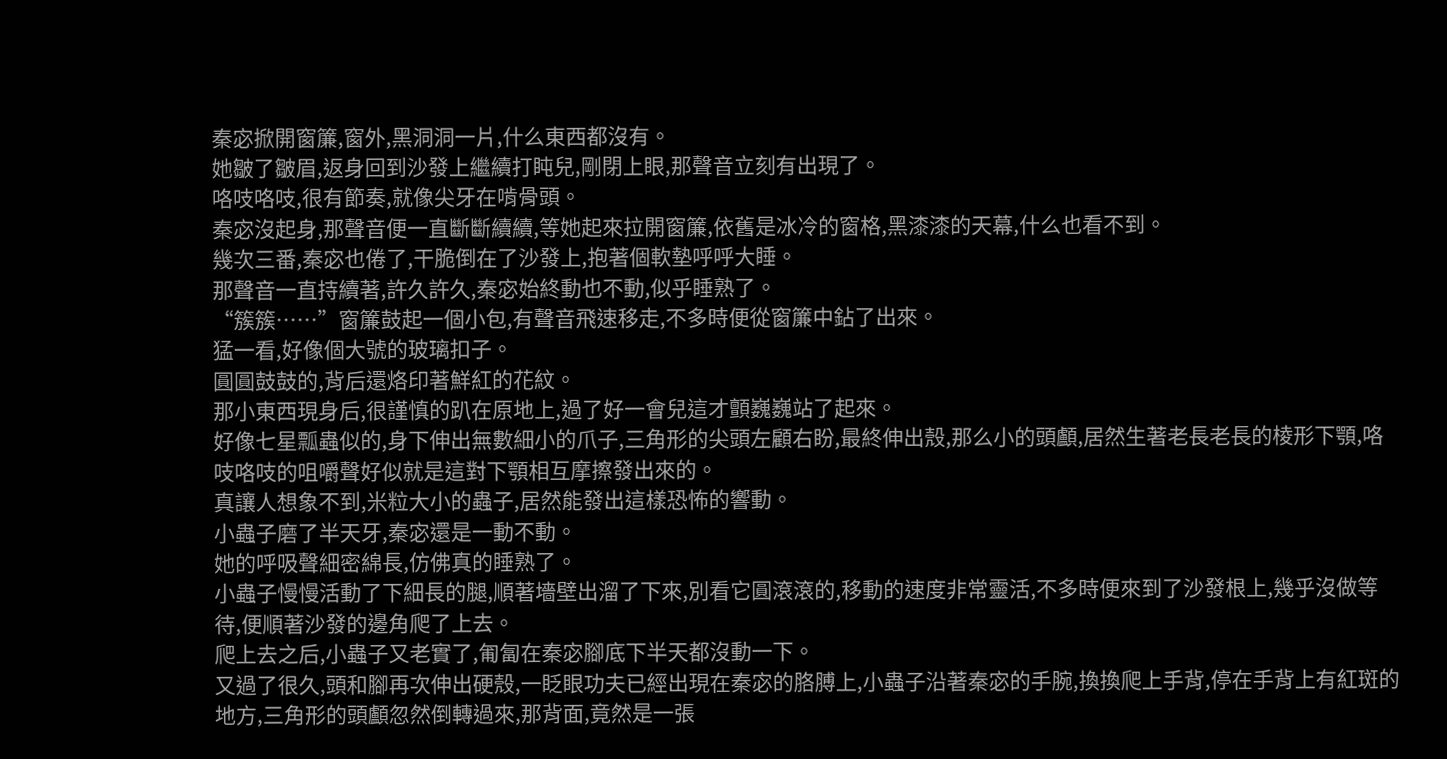秦宓掀開窗簾,窗外,黑洞洞一片,什么東西都沒有。
她皺了皺眉,返身回到沙發上繼續打盹兒,剛閉上眼,那聲音立刻有出現了。
咯吱咯吱,很有節奏,就像尖牙在啃骨頭。
秦宓沒起身,那聲音便一直斷斷續續,等她起來拉開窗簾,依舊是冰冷的窗格,黑漆漆的天幕,什么也看不到。
幾次三番,秦宓也倦了,干脆倒在了沙發上,抱著個軟墊呼呼大睡。
那聲音一直持續著,許久許久,秦宓始終動也不動,似乎睡熟了。
“簇簇……”窗簾鼓起一個小包,有聲音飛速移走,不多時便從窗簾中鉆了出來。
猛一看,好像個大號的玻璃扣子。
圓圓鼓鼓的,背后還烙印著鮮紅的花紋。
那小東西現身后,很謹慎的趴在原地上,過了好一會兒這才顫巍巍站了起來。
好像七星瓢蟲似的,身下伸出無數細小的爪子,三角形的尖頭左顧右盼,最終伸出殼,那么小的頭顱,居然生著老長老長的棱形下顎,咯吱咯吱的咀嚼聲好似就是這對下顎相互摩擦發出來的。
真讓人想象不到,米粒大小的蟲子,居然能發出這樣恐怖的響動。
小蟲子磨了半天牙,秦宓還是一動不動。
她的呼吸聲細密綿長,仿佛真的睡熟了。
小蟲子慢慢活動了下細長的腿,順著墻壁出溜了下來,別看它圓滾滾的,移動的速度非常靈活,不多時便來到了沙發根上,幾乎沒做等待,便順著沙發的邊角爬了上去。
爬上去之后,小蟲子又老實了,匍匐在秦宓腳底下半天都沒動一下。
又過了很久,頭和腳再次伸出硬殼,一眨眼功夫已經出現在秦宓的胳膊上,小蟲子沿著秦宓的手腕,換換爬上手背,停在手背上有紅斑的地方,三角形的頭顱忽然倒轉過來,那背面,竟然是一張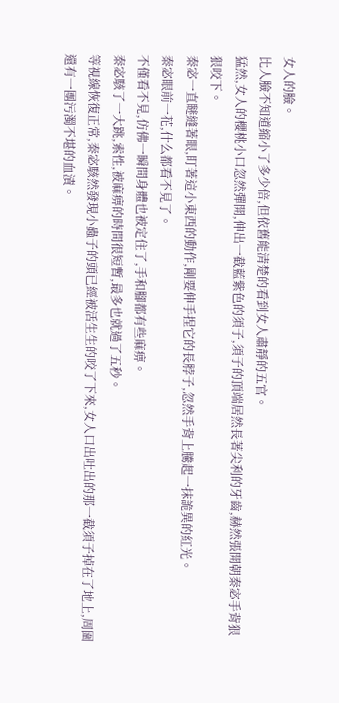女人的臉。
比人臉不知道縮小了多少倍,但依舊能清楚的看到女人肅靜的五官。
猛然,女人的櫻桃小口忽然彈開,伸出一截藍紫色的須子,須子的頂端居然長著尖利的牙齒,赫然張開朝秦宓手背狠狠咬下。
秦宓一直瞇縫著眼,盯著這小東西的動作,剛要伸手捏它的長脖子,忽然手背上騰起一抹詭異的紅光。
秦宓眼前一花,什么都看不見了。
不僅看不見,仿佛一瞬間身體也被定住了,手和腳都有些麻痹。
秦宓駭了一大跳,索性,被麻痹的時間很短暫,最多也就過了五秒。
等視線恢復正常,秦宓駭然發現小蟲子的頭已經被活生生的咬了下來,女人口出吐出的那一截須子掉在了地上,周圍還有一團污濁不堪的血漬。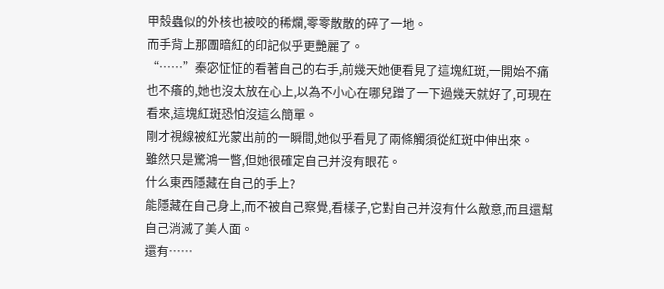甲殼蟲似的外核也被咬的稀爛,零零散散的碎了一地。
而手背上那團暗紅的印記似乎更艷麗了。
“……”秦宓怔怔的看著自己的右手,前幾天她便看見了這塊紅斑,一開始不痛也不癢的,她也沒太放在心上,以為不小心在哪兒蹭了一下過幾天就好了,可現在看來,這塊紅斑恐怕沒這么簡單。
剛才視線被紅光蒙出前的一瞬間,她似乎看見了兩條觸須從紅斑中伸出來。
雖然只是驚鴻一瞥,但她很確定自己并沒有眼花。
什么東西隱藏在自己的手上?
能隱藏在自己身上,而不被自己察覺,看樣子,它對自己并沒有什么敵意,而且還幫自己消滅了美人面。
還有……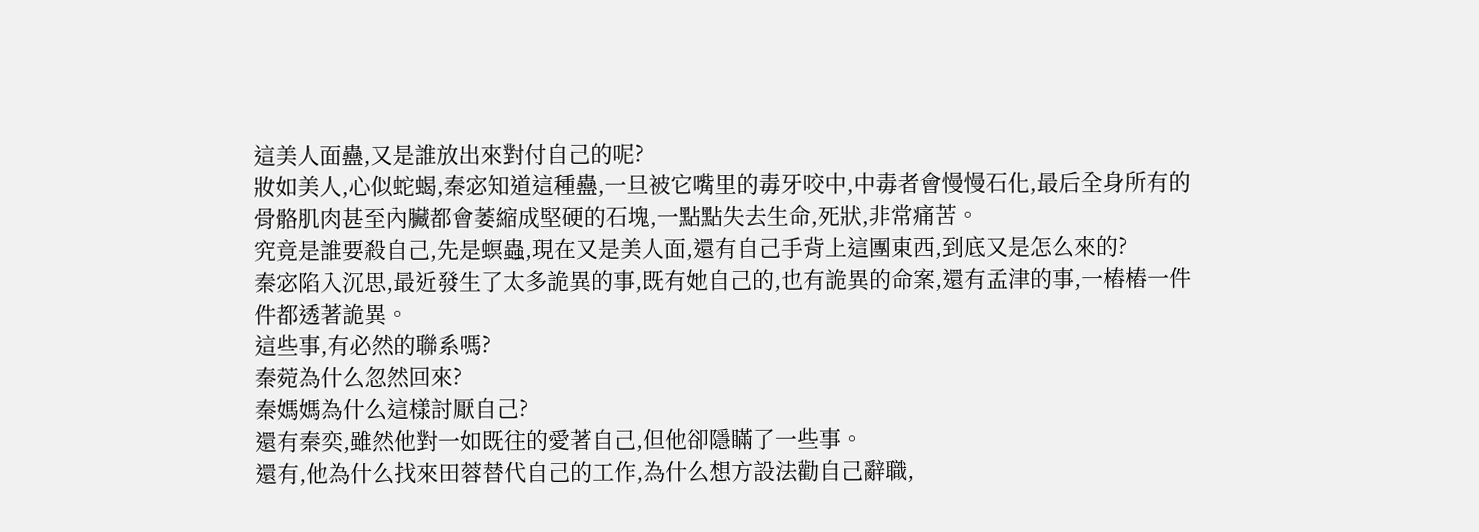這美人面蠱,又是誰放出來對付自己的呢?
妝如美人,心似蛇蝎,秦宓知道這種蠱,一旦被它嘴里的毒牙咬中,中毒者會慢慢石化,最后全身所有的骨骼肌肉甚至內臟都會萎縮成堅硬的石塊,一點點失去生命,死狀,非常痛苦。
究竟是誰要殺自己,先是螟蟲,現在又是美人面,還有自己手背上這團東西,到底又是怎么來的?
秦宓陷入沉思,最近發生了太多詭異的事,既有她自己的,也有詭異的命案,還有孟津的事,一樁樁一件件都透著詭異。
這些事,有必然的聯系嗎?
秦菀為什么忽然回來?
秦媽媽為什么這樣討厭自己?
還有秦奕,雖然他對一如既往的愛著自己,但他卻隱瞞了一些事。
還有,他為什么找來田蓉替代自己的工作,為什么想方設法勸自己辭職,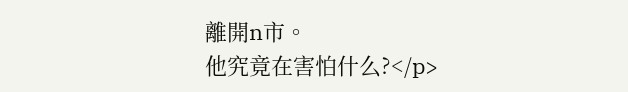離開n市。
他究竟在害怕什么?</p>